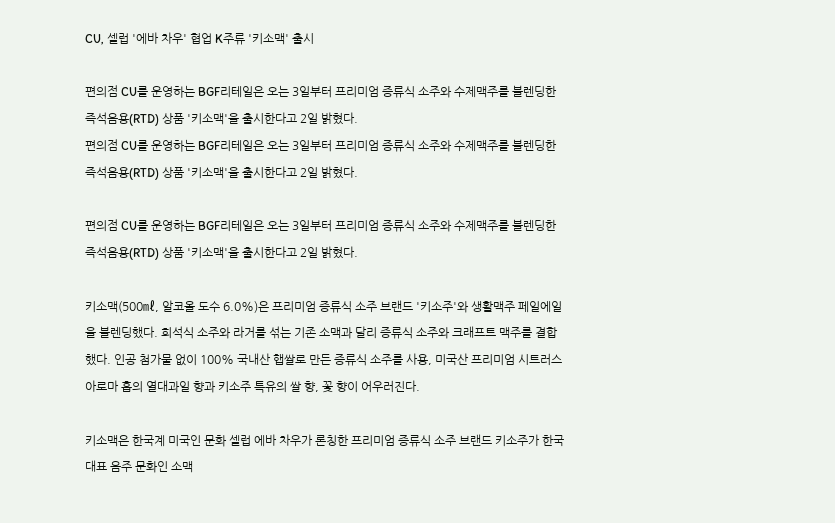CU, 셀럽 '에바 차우' 협업 K주류 '키소맥' 출시

편의점 CU를 운영하는 BGF리테일은 오는 3일부터 프리미엄 증류식 소주와 수제맥주를 블렌딩한 즉석음용(RTD) 상품 '키소맥'을 출시한다고 2일 밝혔다.
편의점 CU를 운영하는 BGF리테일은 오는 3일부터 프리미엄 증류식 소주와 수제맥주를 블렌딩한 즉석음용(RTD) 상품 '키소맥'을 출시한다고 2일 밝혔다.

편의점 CU를 운영하는 BGF리테일은 오는 3일부터 프리미엄 증류식 소주와 수제맥주를 블렌딩한 즉석음용(RTD) 상품 '키소맥'을 출시한다고 2일 밝혔다.

키소맥(500㎖, 알코올 도수 6.0%)은 프리미엄 증류식 소주 브랜드 '키소주'와 생활맥주 페일에일을 블렌딩했다. 희석식 소주와 라거를 섞는 기존 소맥과 달리 증류식 소주와 크래프트 맥주를 결합했다. 인공 첨가물 없이 100% 국내산 햅쌀로 만든 증류식 소주를 사용, 미국산 프리미엄 시트러스 아로마 홉의 열대과일 향과 키소주 특유의 쌀 향, 꽃 향이 어우러진다.

키소맥은 한국계 미국인 문화 셀럽 에바 차우가 론칭한 프리미엄 증류식 소주 브랜드 키소주가 한국 대표 음주 문화인 소맥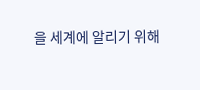을 세계에 알리기 위해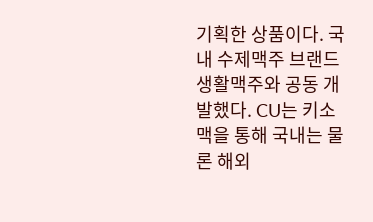기획한 상품이다. 국내 수제맥주 브랜드 생활맥주와 공동 개발했다. CU는 키소맥을 통해 국내는 물론 해외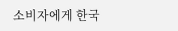소비자에게 한국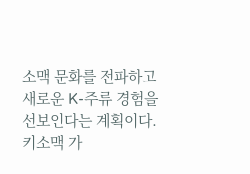소맥 문화를 전파하고 새로운 K-주류 경험을 선보인다는 계획이다. 키소맥 가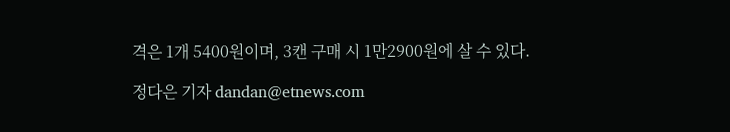격은 1개 5400원이며, 3캔 구매 시 1만2900원에 살 수 있다.

정다은 기자 dandan@etnews.com